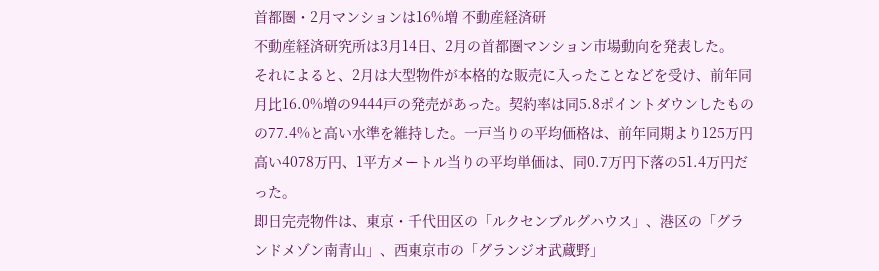首都圏・2月マンションは16%増 不動産経済研
不動産経済研究所は3月14日、2月の首都圏マンション市場動向を発表した。
それによると、2月は大型物件が本格的な販売に入ったことなどを受け、前年同月比16.0%増の9444戸の発売があった。契約率は同5.8ポイントダウンしたものの77.4%と高い水準を維持した。一戸当りの平均価格は、前年同期より125万円高い4078万円、1平方メートル当りの平均単価は、同0.7万円下落の51.4万円だった。
即日完売物件は、東京・千代田区の「ルクセンブルグハウス」、港区の「グランドメゾン南青山」、西東京市の「グランジオ武蔵野」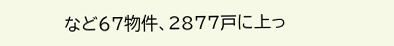など67物件、2877戸に上っ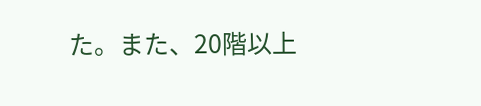た。また、20階以上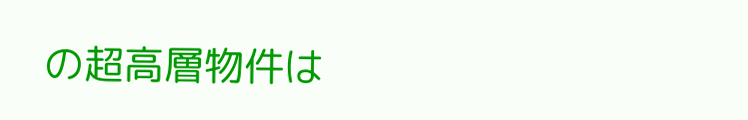の超高層物件は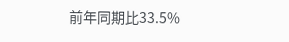前年同期比33.5%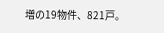増の19物件、821戸。